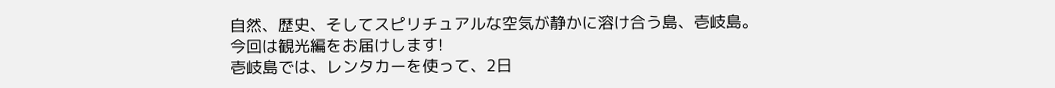自然、歴史、そしてスピリチュアルな空気が静かに溶け合う島、壱岐島。
今回は観光編をお届けします!
壱岐島では、レンタカーを使って、2日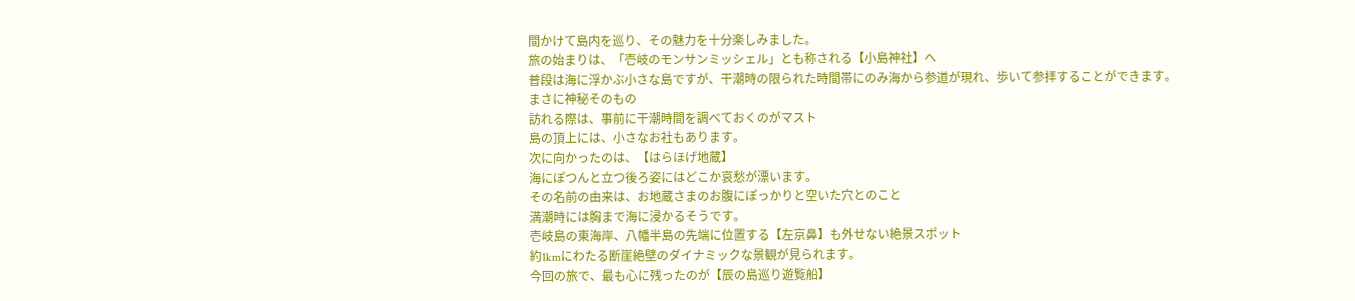間かけて島内を巡り、その魅力を十分楽しみました。
旅の始まりは、「壱岐のモンサンミッシェル」とも称される【小島神社】へ
普段は海に浮かぶ小さな島ですが、干潮時の限られた時間帯にのみ海から参道が現れ、歩いて参拝することができます。
まさに神秘そのもの
訪れる際は、事前に干潮時間を調べておくのがマスト
島の頂上には、小さなお社もあります。
次に向かったのは、【はらほげ地蔵】
海にぽつんと立つ後ろ姿にはどこか哀愁が漂います。
その名前の由来は、お地蔵さまのお腹にぽっかりと空いた穴とのこと
満潮時には胸まで海に浸かるそうです。
壱岐島の東海岸、八幡半島の先端に位置する【左京鼻】も外せない絶景スポット
約1kmにわたる断崖絶壁のダイナミックな景観が見られます。
今回の旅で、最も心に残ったのが【辰の島巡り遊覧船】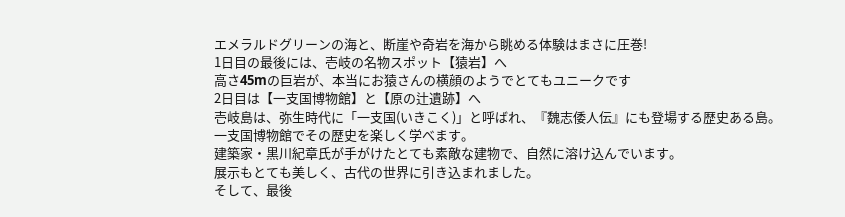エメラルドグリーンの海と、断崖や奇岩を海から眺める体験はまさに圧巻!
1日目の最後には、壱岐の名物スポット【猿岩】へ
高さ45mの巨岩が、本当にお猿さんの横顔のようでとてもユニークです
2日目は【一支国博物館】と【原の辻遺跡】へ
壱岐島は、弥生時代に「一支国(いきこく)」と呼ばれ、『魏志倭人伝』にも登場する歴史ある島。
一支国博物館でその歴史を楽しく学べます。
建築家・黒川紀章氏が手がけたとても素敵な建物で、自然に溶け込んでいます。
展示もとても美しく、古代の世界に引き込まれました。
そして、最後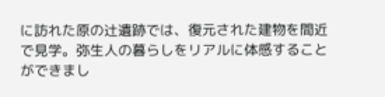に訪れた原の辻遺跡では、復元された建物を間近で見学。弥生人の暮らしをリアルに体感することができまし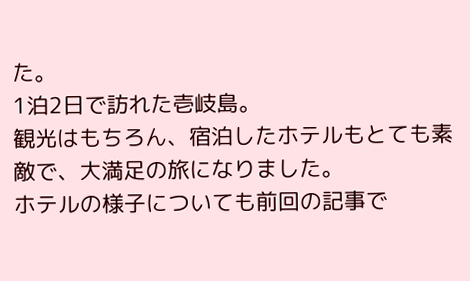た。
1泊2日で訪れた壱岐島。
観光はもちろん、宿泊したホテルもとても素敵で、大満足の旅になりました。
ホテルの様子についても前回の記事で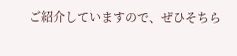ご紹介していますので、ぜひそちら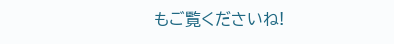もご覧くださいね!